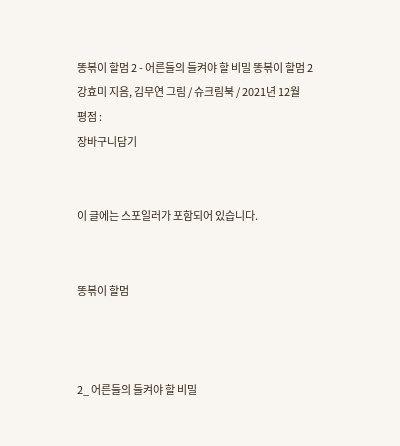똥볶이 할멈 2 - 어른들의 들켜야 할 비밀 똥볶이 할멈 2
강효미 지음, 김무연 그림 / 슈크림북 / 2021년 12월
평점 :
장바구니담기


이 글에는 스포일러가 포함되어 있습니다.


똥볶이 할멈



2_ 어른들의 들켜야 할 비밀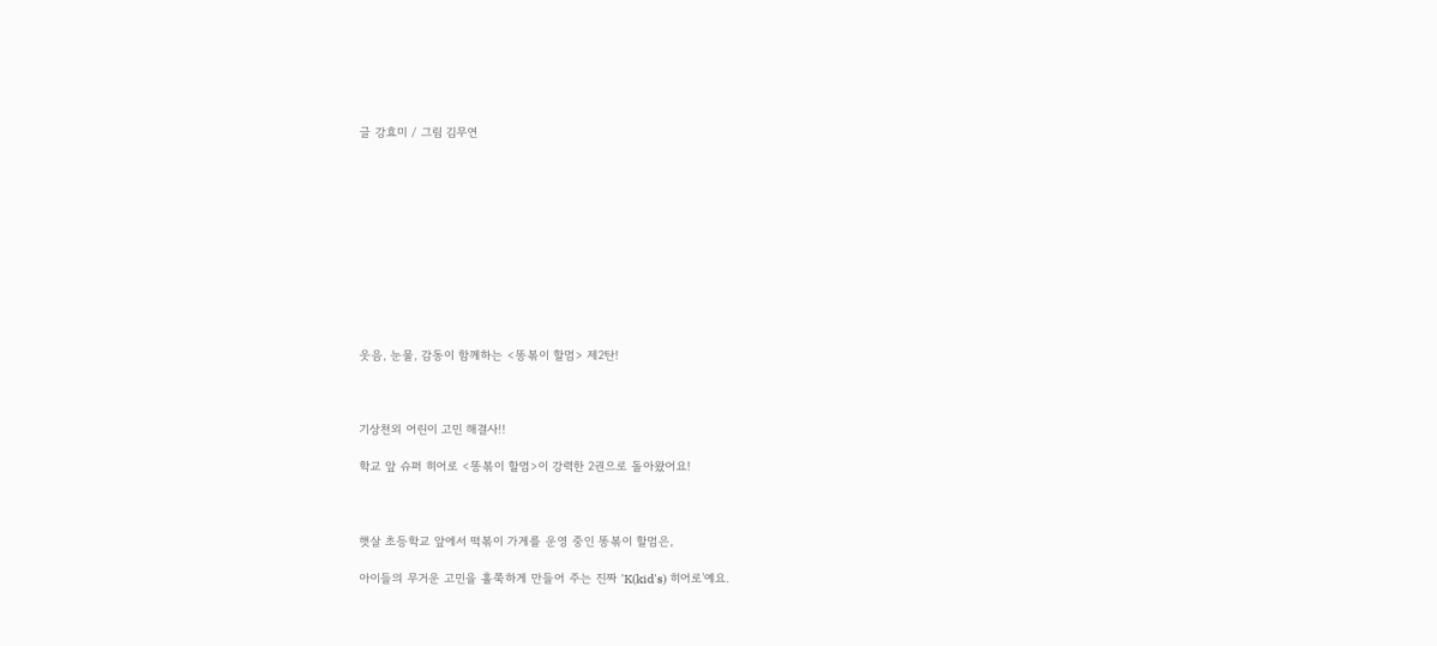글 강효미 / 그림 김무연











웃음, 눈물, 감동이 함께하는 <똥볶이 할멈> 제2탄!



기상천외 어린이 고민 해결사!!

학교 앞 슈퍼 히어로 <똥볶이 할멈>이 강력한 2권으로 돌아왔어요!



햇살 초등학교 앞에서 떡볶이 가게를 운영 중인 똥볶이 할멈은,

아이들의 무거운 고민을 홀쭉하게 만들어 주는 진짜 'K(kid's) 히어로'예요.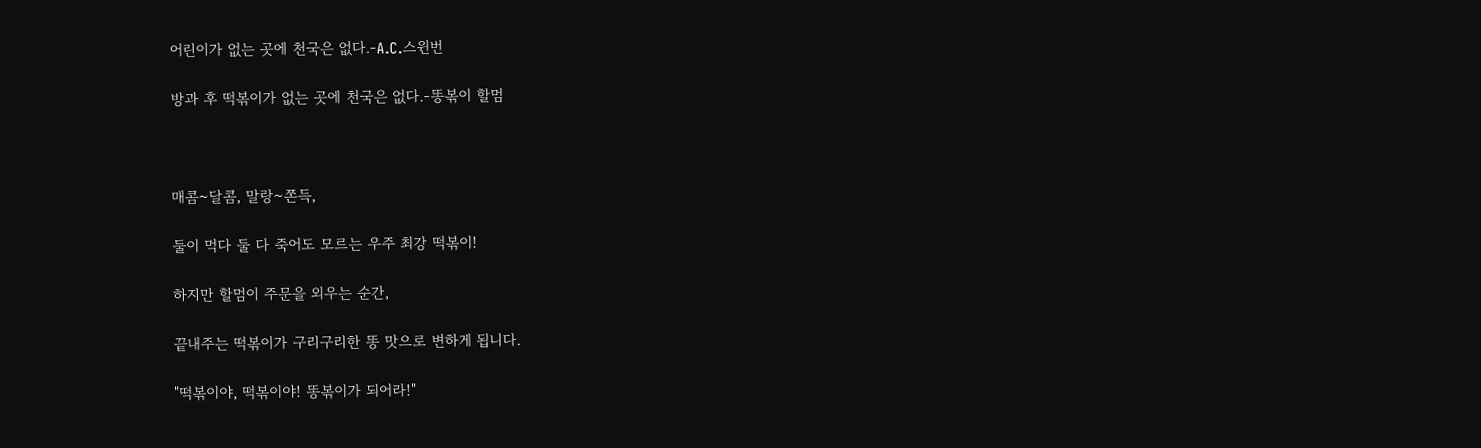어린이가 없는 곳에 천국은 없다.-A.C.스윈번

방과 후 떡볶이가 없는 곳에 천국은 없다.-똥볶이 할멈



매콤~달콤, 말랑~쫀득,

둘이 먹다 둘 다 죽어도 모르는 우주 최강 떡볶이!

하지만 할멈이 주문을 외우는 순간,

끝내주는 떡볶이가 구리구리한 똥 맛으로 변하게 됩니다.

"떡볶이야, 떡볶이야! 똥볶이가 되어라!"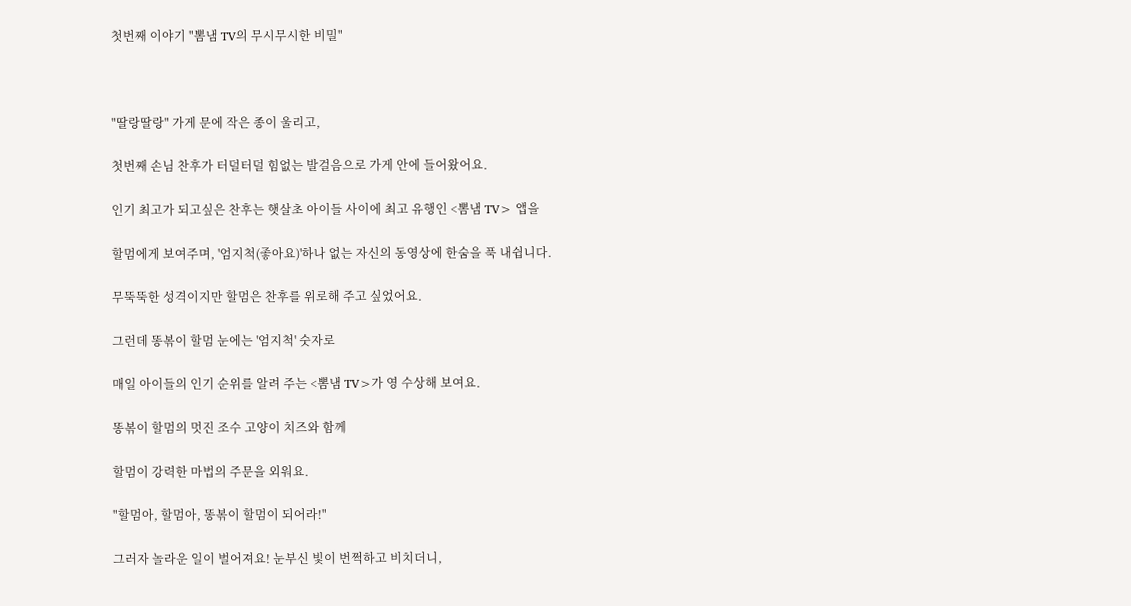첫번째 이야기 "뽐냄 TV의 무시무시한 비밀"



"딸랑딸랑" 가게 문에 작은 종이 울리고,

첫번째 손님 찬후가 터덜터덜 힘없는 발걸음으로 가게 안에 들어왔어요.

인기 최고가 되고싶은 찬후는 햇살초 아이들 사이에 최고 유행인 <뽐냄 TV> 앱을

할멈에게 보여주며, '엄지척(좋아요)'하나 없는 자신의 동영상에 한숨을 푹 내쉽니다.

무뚝뚝한 성격이지만 할멈은 찬후를 위로해 주고 싶었어요.

그런데 똥볶이 할멈 눈에는 '엄지척' 숫자로

매일 아이들의 인기 순위를 알려 주는 <뽐냄 TV>가 영 수상해 보여요.

똥볶이 할멈의 멋진 조수 고양이 치즈와 함께

할멈이 강력한 마법의 주문을 외워요.

"할멈아, 할멈아, 똥볶이 할멈이 되어라!"

그러자 놀라운 일이 벌어져요! 눈부신 빛이 번쩍하고 비치더니,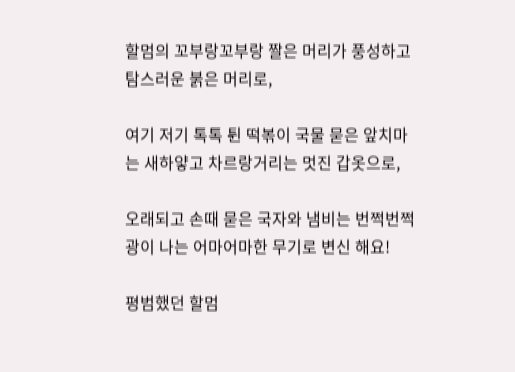할멈의 꼬부랑꼬부랑 짤은 머리가 풍성하고 탐스러운 붉은 머리로,

여기 저기 톡톡 튄 떡볶이 국물 묻은 앞치마는 새하얗고 차르랑거리는 멋진 갑옷으로,

오래되고 손때 묻은 국자와 냄비는 번쩍번쩍 광이 나는 어마어마한 무기로 변신 해요!

평범했던 할멈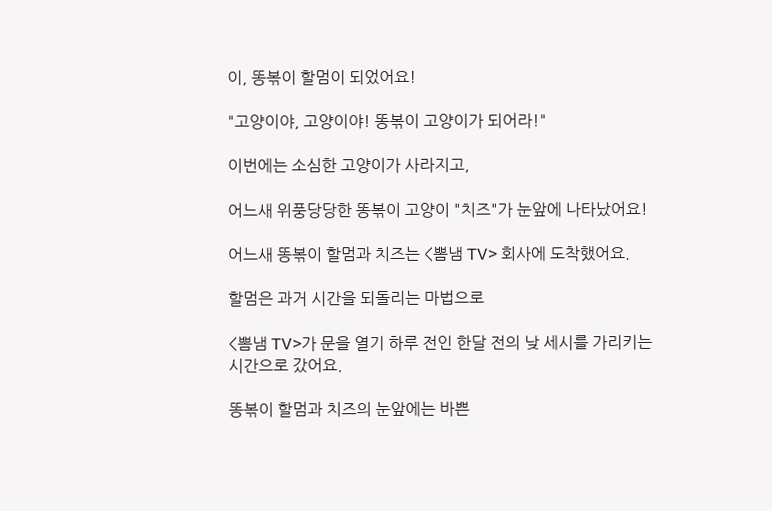이, 똥볶이 할멈이 되었어요!

"고양이야, 고양이야! 똥볶이 고양이가 되어라!"

이번에는 소심한 고양이가 사라지고,

어느새 위풍당당한 똥볶이 고양이 "치즈"가 눈앞에 나타났어요!

어느새 똥볶이 할멈과 치즈는 <뽐냄 TV> 회사에 도착했어요.

할멈은 과거 시간을 되돌리는 마법으로

<뽐냄 TV>가 문을 열기 하루 전인 한달 전의 낮 세시를 가리키는 시간으로 갔어요.

똥볶이 할멈과 치즈의 눈앞에는 바쁜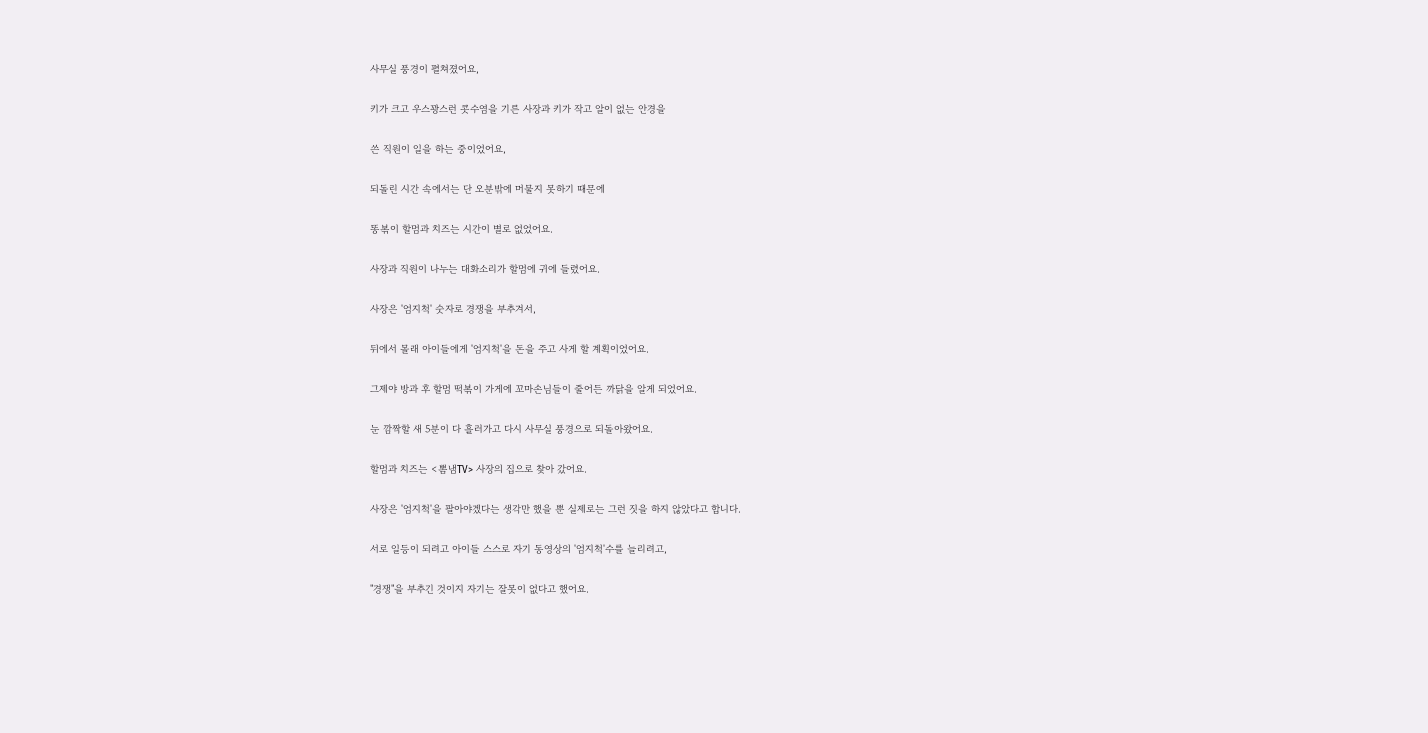사무실 풍경이 펼쳐졌어요,

키가 크고 우스꽝스런 콧수염을 기른 사장과 키가 작고 알이 없는 안경을

쓴 직원이 일을 하는 중이었어요,

되돌린 시간 속에서는 단 오분밖에 머물지 못하기 때문에

똥볶이 할멈과 치즈는 시간이 별로 없었어요.

사장과 직원이 나누는 대화소리가 할멈에 귀에 들렸어요.

사장은 '엄지척' 숫자로 경쟁을 부추겨서,

뒤에서 몰래 아이들에게 '엄지척'을 돈을 주고 사게 할 계획이었어요.

그제야 방과 후 할멈 떡볶이 가게에 꼬마손님들이 줄어든 까닭을 알게 되었어요.

눈 깜짝할 새 5분이 다 흘러가고 다시 사무실 풍경으로 되돌아왔어요.

할멈과 치즈는 <뽐냄TV> 사장의 집으로 찾아 갔어요.

사장은 '엄지척'을 팔아야겠다는 생각만 했을 뿐 실제로는 그런 짓을 하지 않았다고 합니다.

서로 일등이 되려고 아이들 스스로 자기 동영상의 '엄지척'수를 늘리려고,

"경쟁"을 부추긴 것이지 자기는 잘못이 없다고 했어요.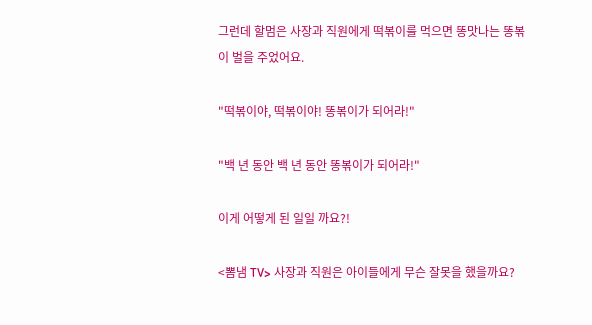그런데 할멈은 사장과 직원에게 떡볶이를 먹으면 똥맛나는 똥볶이 벌을 주었어요.

"떡볶이야, 떡볶이야! 똥볶이가 되어라!"

"백 년 동안 백 년 동안 똥볶이가 되어라!"

이게 어떻게 된 일일 까요?!

<뽐냄 TV> 사장과 직원은 아이들에게 무슨 잘못을 했을까요?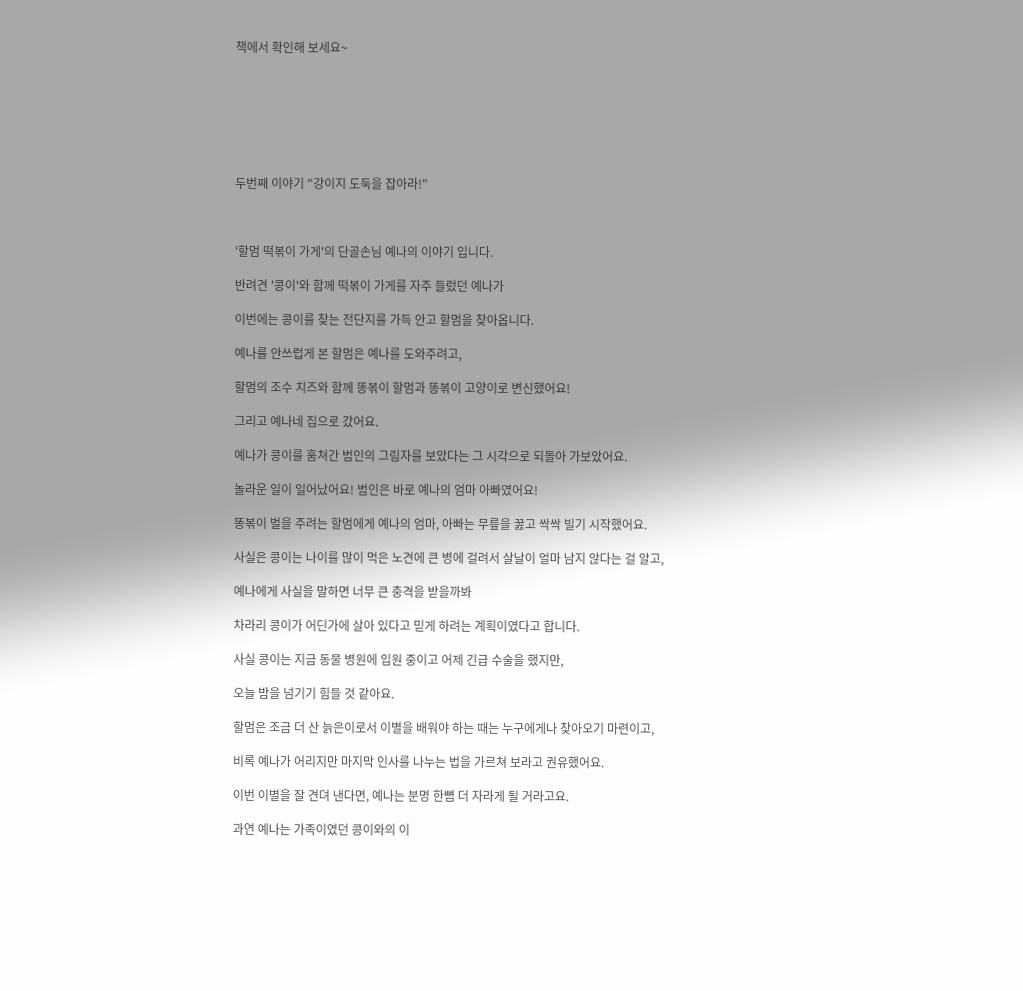책에서 확인해 보세요~







두번째 이야기 "강이지 도둑을 잡아라!"



'할멈 떡볶이 가게'의 단골손님 예나의 이야기 입니다.

반려견 '콩이'와 함께 떡볶이 가게를 자주 들렀던 예나가

이번에는 콩이를 찾는 전단지를 가득 안고 할멈을 찾아옵니다.

예나를 안쓰럽게 본 할멈은 예나를 도와주려고,

할멈의 조수 치즈와 함께 똥볶이 할멈과 똥볶이 고양이로 변신했어요!

그리고 예나네 집으로 갔어요.

예나가 콩이를 훔쳐간 범인의 그림자를 보았다는 그 시각으로 되돌아 가보았어요.

놀라운 일이 일어났어요! 범인은 바로 예나의 엄마 아빠였어요!

똥볶이 벌을 주려는 할멈에게 예나의 엄마, 아빠는 무릎을 꿇고 싹싹 빌기 시작했어요.

사실은 콩이는 나이를 많이 먹은 노견에 큰 병에 걸려서 살날이 얼마 남지 않다는 걸 알고,

예나에게 사실을 말하면 너무 큰 충격을 받을까봐

차라리 콩이가 어딘가에 살아 있다고 믿게 하려는 계획이였다고 합니다.

사실 콩이는 지금 동물 병원에 입원 중이고 어제 긴급 수술을 했지만,

오늘 밤을 넘기기 힘들 것 같아요.

할멈은 조금 더 산 늙은이로서 이별을 배워야 하는 때는 누구에게나 찾아오기 마련이고,

비록 예나가 어리지만 마지막 인사를 나누는 법을 가르쳐 보라고 권유했어요.

이번 이별을 잘 견뎌 낸다면, 예나는 분명 한뼘 더 자라게 될 거라고요.

과연 예나는 가족이였던 콩이와의 이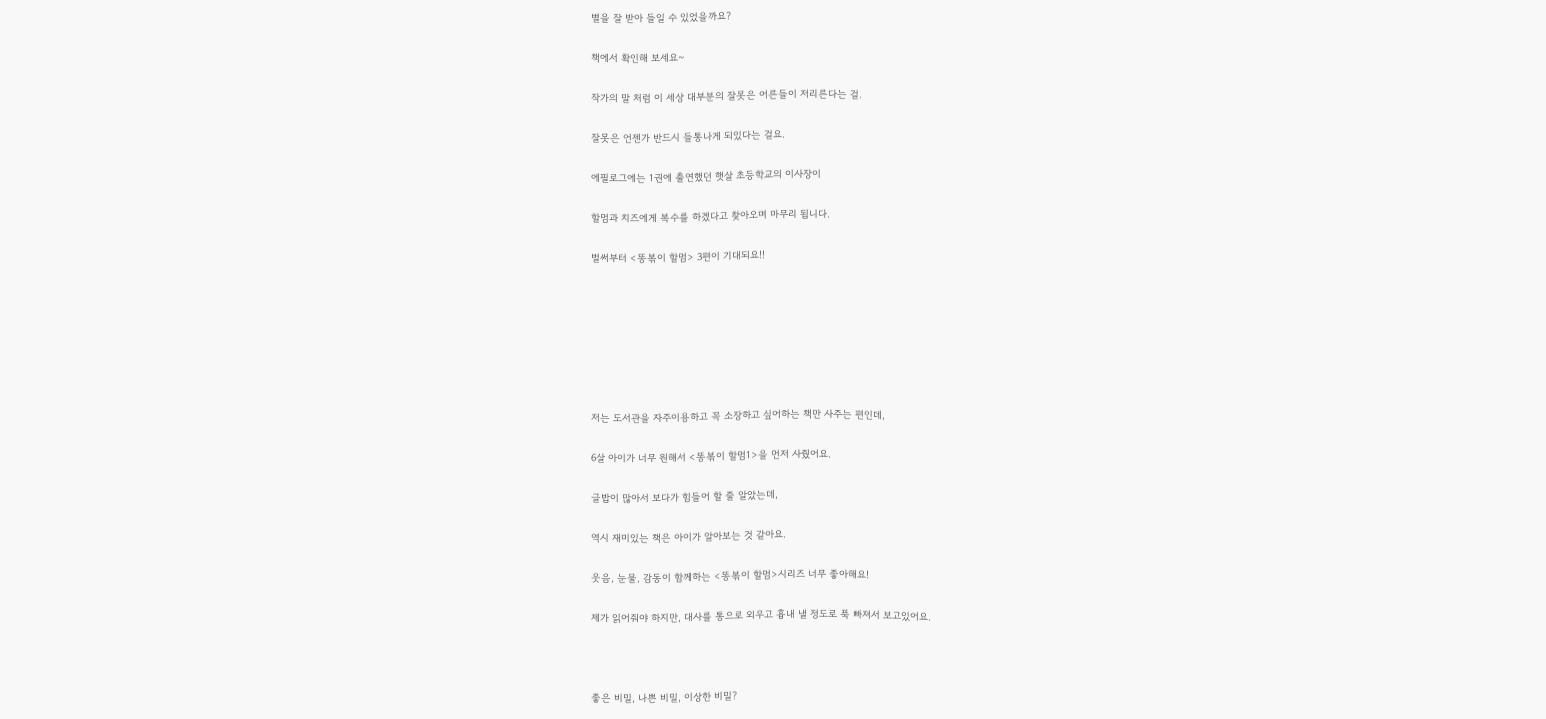별을 잘 받아 들일 수 있었을까요?

책에서 확인해 보세요~

작가의 말 처럼 이 세상 대부분의 잘못은 어른들이 저리른다는 걸.

잘못은 언젠가 반드시 들통나게 되있다는 걸요.

에필로그에는 1권에 출연했던 햇살 초등학교의 이사장이

할멈과 치즈에게 복수를 하겠다고 찾아오며 마무리 됩니다.

벌써부터 <똥볶이 할멈> 3편이 기대되요!!







저는 도서관을 자주이용하고 꼭 소장하고 싶어하는 책만 사주는 편인데,

6살 아이가 너무 원해서 <똥볶이 할멈1>을 먼저 사줬어요.

글밥이 많아서 보다가 힘들어 할 줄 알았는데,

역시 재미있는 책은 아이가 알아보는 것 같아요.

웃음, 눈물, 감동이 함께하는 <똥볶이 할멈>시리즈 너무 좋아해요!

제가 읽어줘야 하지만, 대사를 통으로 외우고 흉내 낼 정도로 푹 빠져서 보고있어요.



좋은 비밀, 나쁜 비밀, 이상한 비밀?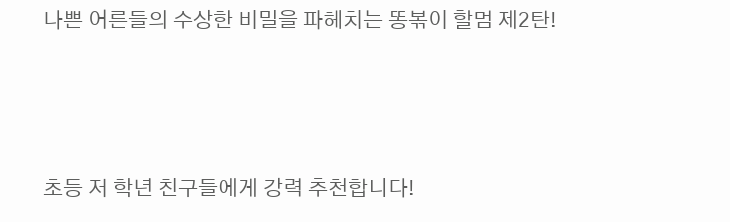나쁜 어른들의 수상한 비밀을 파헤치는 똥볶이 할멈 제2탄!



초등 저 학년 친구들에게 강력 추천합니다!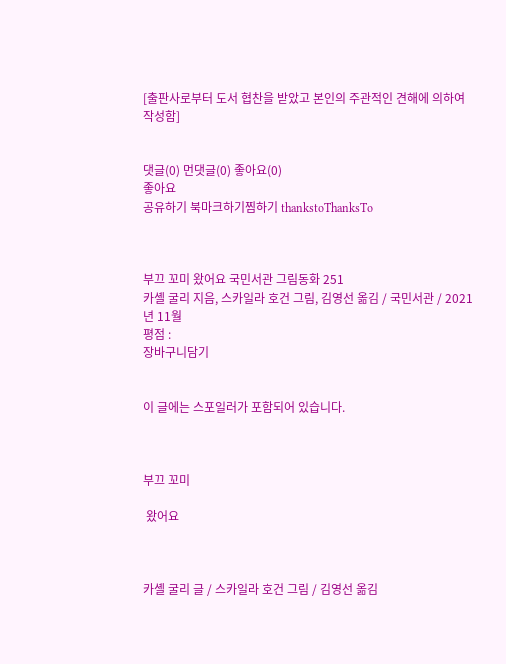[출판사로부터 도서 협찬을 받았고 본인의 주관적인 견해에 의하여 작성함]


댓글(0) 먼댓글(0) 좋아요(0)
좋아요
공유하기 북마크하기찜하기 thankstoThanksTo



부끄 꼬미 왔어요 국민서관 그림동화 251
카셸 굴리 지음, 스카일라 호건 그림, 김영선 옮김 / 국민서관 / 2021년 11월
평점 :
장바구니담기


이 글에는 스포일러가 포함되어 있습니다.



부끄 꼬미

 왔어요



카셸 굴리 글 / 스카일라 호건 그림 / 김영선 옮김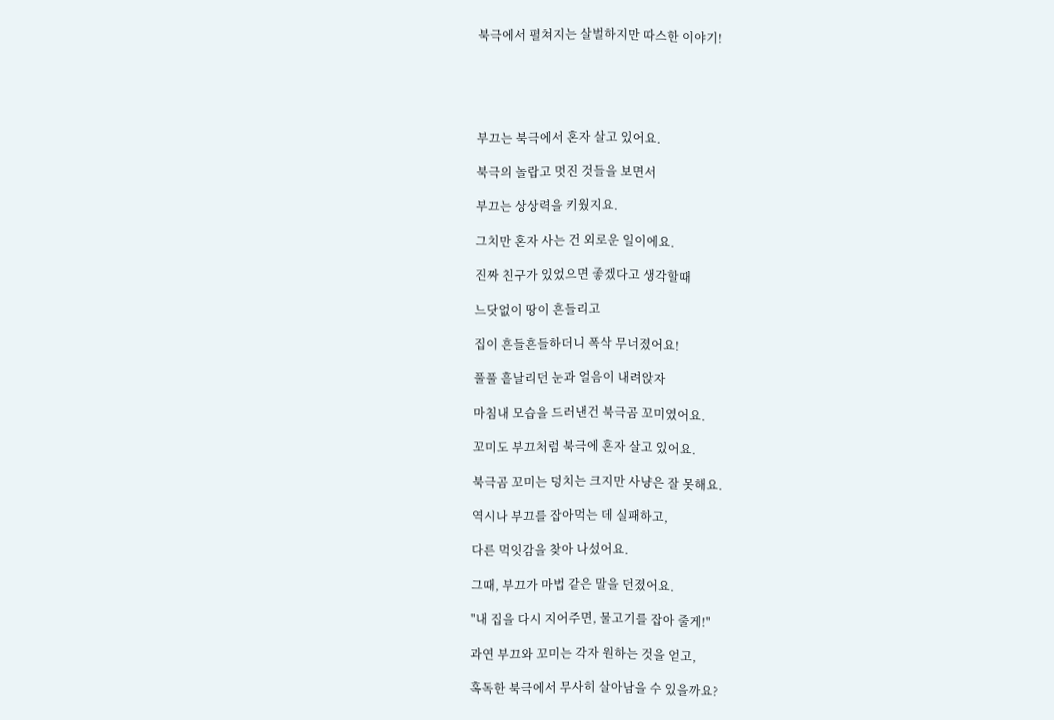북극에서 펼쳐지는 살벌하지만 따스한 이야기!





부끄는 북극에서 혼자 살고 있어요.

북극의 놀랍고 멋진 것들을 보면서

부끄는 상상력을 키웠지요.

그치만 혼자 사는 건 외로운 일이에요.

진짜 친구가 있었으면 좋겠다고 생각할때

느닷없이 땅이 흔들리고

집이 흔들흔들하더니 폭삭 무너졌어요!

풀풀 흩날리던 눈과 얼음이 내려앉자

마침내 모습을 드러낸건 북극곰 꼬미였어요.

꼬미도 부끄처럼 북극에 혼자 살고 있어요.

북극곰 꼬미는 덩치는 크지만 사냥은 잘 못해요.

역시나 부끄를 잡아먹는 데 실패하고,

다른 먹잇감을 찾아 나섰어요.

그때, 부끄가 마법 같은 말을 던졌어요.

"내 집을 다시 지어주면, 물고기를 잡아 줄게!"

과연 부끄와 꼬미는 각자 원하는 것을 얻고,

혹독한 북극에서 무사히 살아남을 수 있을까요?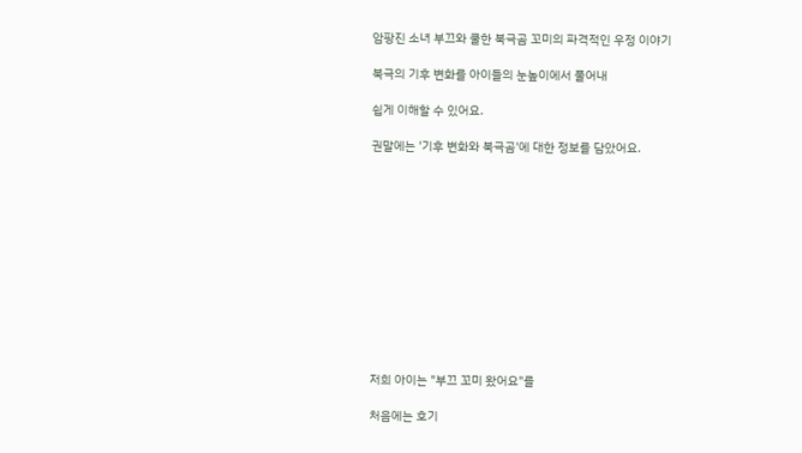암팡진 소녀 부끄와 쿨한 북극곰 꼬미의 파격적인 우정 이야기

북극의 기후 변화를 아이들의 눈높이에서 풀어내

쉽게 이해할 수 있어요.

권말에는 '기후 변화와 북극곰'에 대한 정보를 담았어요.












저희 아이는 "부끄 꼬미 왔어요"를

처음에는 호기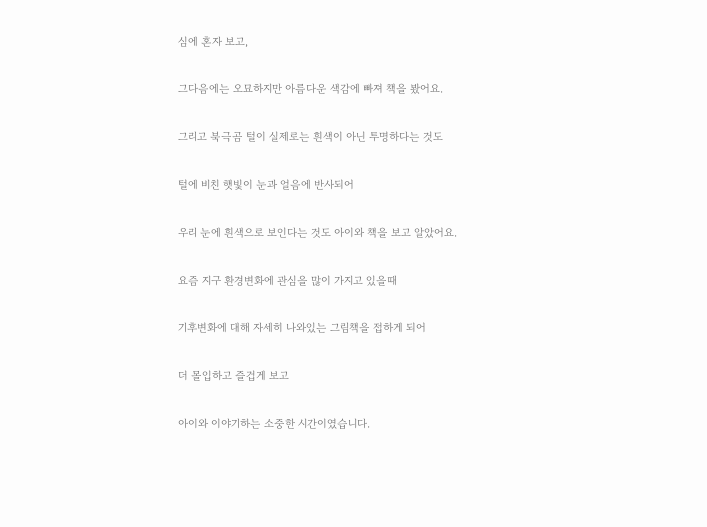심에 혼자 보고,

그다음에는 오묘하지만 아름다운 색감에 빠져 책을 봤어요.

그리고 북극곰 털이 실제로는 흰색이 아닌 투명하다는 것도

털에 비친 햇빛이 눈과 얼음에 반사되어

우리 눈에 흰색으로 보인다는 것도 아이와 책을 보고 알았어요.

요즘 지구 환경변화에 관심을 많이 가지고 있을때

기후변화에 대해 자세히 나와있는 그림책을 접하게 되어

더 몰입하고 즐겁게 보고

아이와 이야기하는 소중한 시간이였습니다.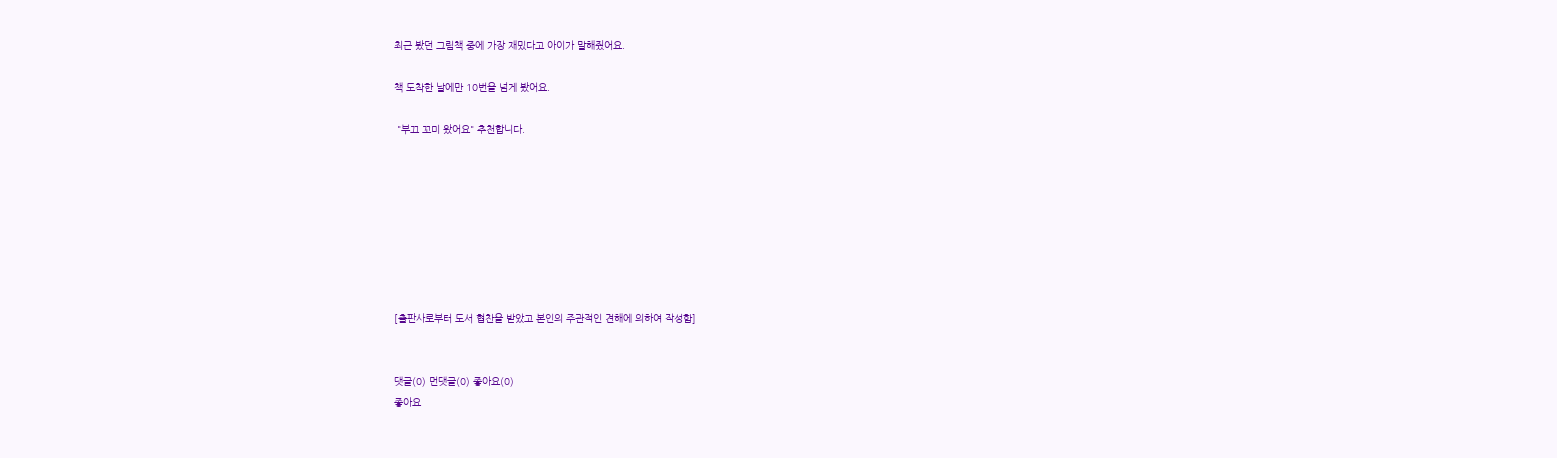최근 봤던 그림책 중에 가장 재밌다고 아이가 말해줬어요.

책 도착한 날에만 10번을 넘게 봤어요.

 "부끄 꼬미 왔어요" 추천합니다.








[출판사로부터 도서 협찬을 받았고 본인의 주관적인 견해에 의하여 작성함]


댓글(0) 먼댓글(0) 좋아요(0)
좋아요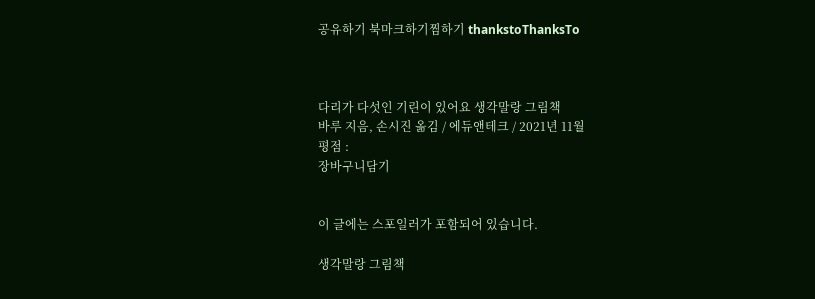공유하기 북마크하기찜하기 thankstoThanksTo



다리가 다섯인 기린이 있어요 생각말랑 그림책
바루 지음, 손시진 옮김 / 에듀앤테크 / 2021년 11월
평점 :
장바구니담기


이 글에는 스포일러가 포함되어 있습니다.

생각말랑 그림책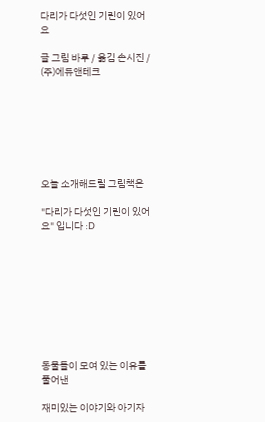다리가 다섯인 기린이 있어요

글 그림 바루 / 옮김 손시진 / (주)에듀앤테크







오늘 소개해드릴 그림책은

"다리가 다섯인 기린이 있어요" 입니다 :D









동물들이 모여 있는 이유를 풀어낸

재미있는 이야기와 아기자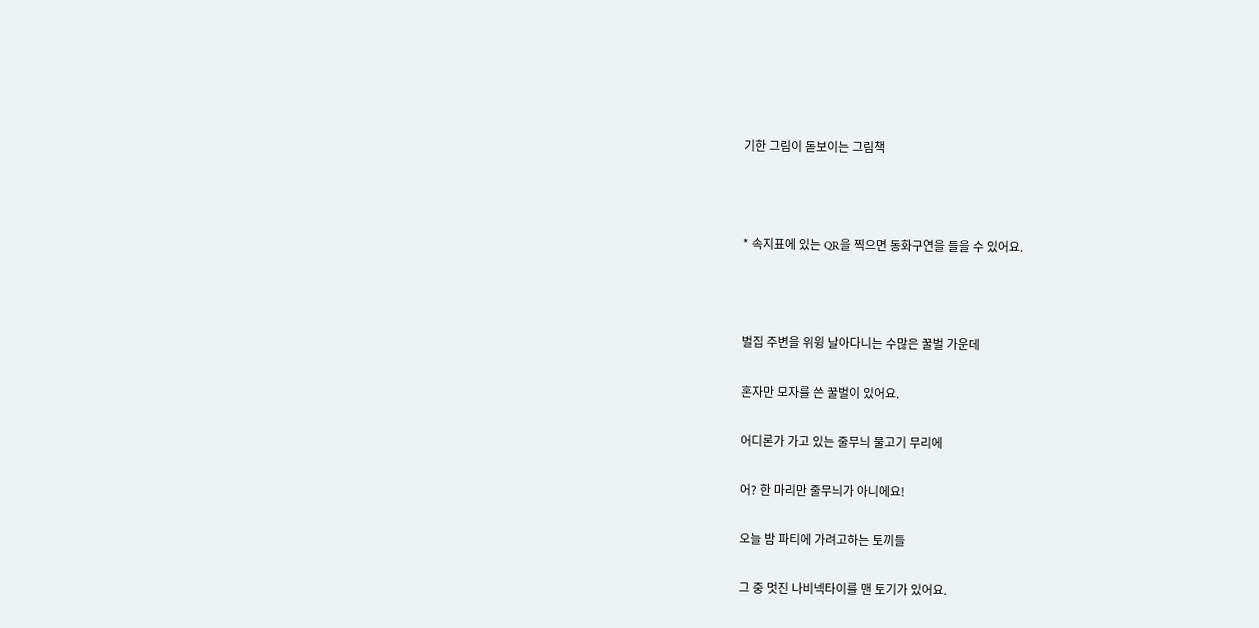기한 그림이 돋보이는 그림책



* 속지표에 있는 QR을 찍으면 동화구연을 들을 수 있어요.



벌집 주변을 위윙 날아다니는 수많은 꿀벌 가운데

혼자만 모자를 쓴 꿀벌이 있어요.

어디론가 가고 있는 줄무늬 물고기 무리에

어? 한 마리만 줄무늬가 아니에요!

오늘 밤 파티에 가려고하는 토끼들

그 중 멋진 나비넥타이를 맨 토기가 있어요.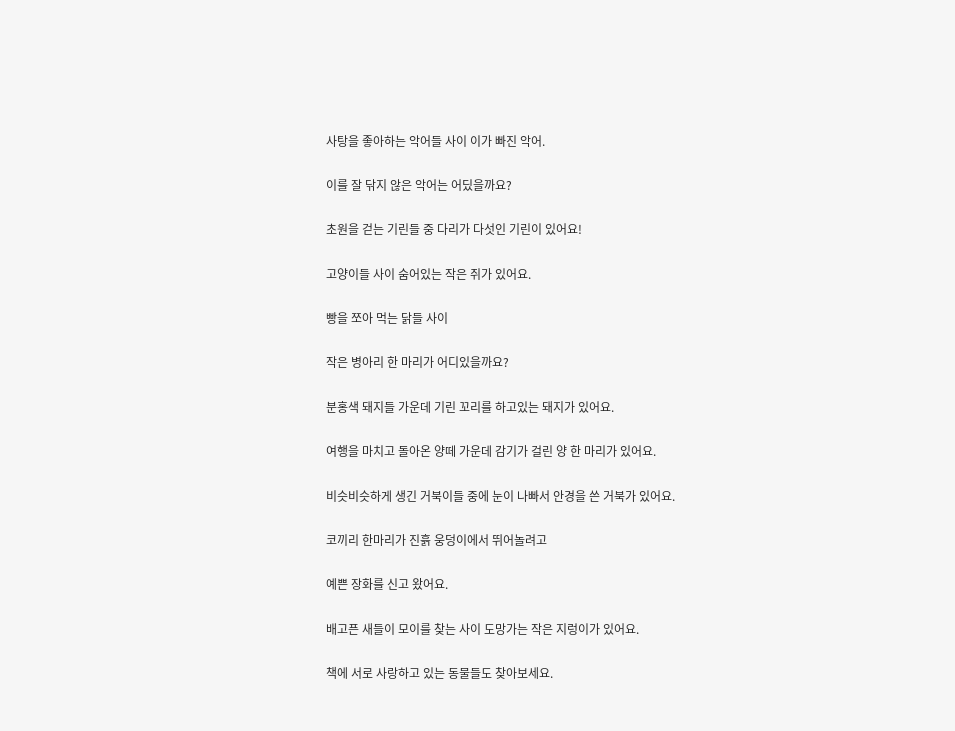사탕을 좋아하는 악어들 사이 이가 빠진 악어.

이를 잘 닦지 않은 악어는 어딨을까요?

초원을 걷는 기린들 중 다리가 다섯인 기린이 있어요!

고양이들 사이 숨어있는 작은 쥐가 있어요.

빵을 쪼아 먹는 닭들 사이

작은 병아리 한 마리가 어디있을까요?

분홍색 돼지들 가운데 기린 꼬리를 하고있는 돼지가 있어요.

여행을 마치고 돌아온 양떼 가운데 감기가 걸린 양 한 마리가 있어요.

비슷비슷하게 생긴 거북이들 중에 눈이 나빠서 안경을 쓴 거북가 있어요.

코끼리 한마리가 진흙 웅덩이에서 뛰어놀려고

예쁜 장화를 신고 왔어요.

배고픈 새들이 모이를 찾는 사이 도망가는 작은 지렁이가 있어요.

책에 서로 사랑하고 있는 동물들도 찾아보세요.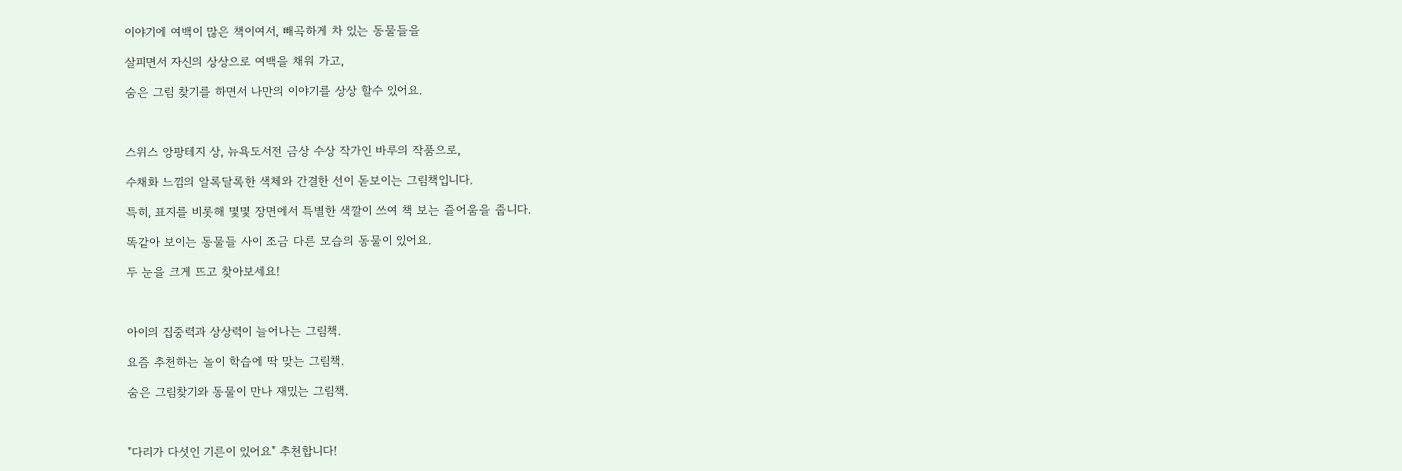이야기에 여백이 많은 책이여서, 빼곡하게 차 있는 동물들을

살피면서 자신의 상상으로 여백을 채워 가고,

숨은 그림 찾기를 하면서 나만의 이야기를 상상 할수 있어요.



스위스 앙팡테지 상, 뉴욕도서전 금상 수상 작가인 바루의 작품으로,

수채화 느낌의 알록달록한 색체와 간결한 선이 돋보이는 그림책입니다.

특히, 표지를 비롯해 몇몇 장면에서 특별한 색깔이 쓰여 책 보는 즐어움을 줍니다.

똑같아 보이는 동물들 사이 조금 다른 모습의 동물이 있어요.

두 눈을 크게 뜨고 찾아보세요!



아이의 집중력과 상상력이 늘어나는 그림책.

요즘 추천하는 놀이 학습에 딱 맞는 그림책.

숨은 그림찾기와 동물이 만나 재밌는 그림책.



"다리가 다섯인 기른이 있어요" 추천합니다!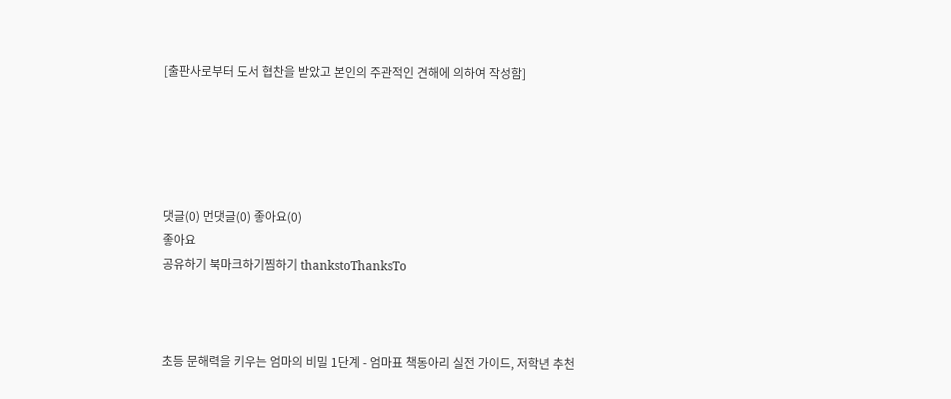[출판사로부터 도서 협찬을 받았고 본인의 주관적인 견해에 의하여 작성함]





댓글(0) 먼댓글(0) 좋아요(0)
좋아요
공유하기 북마크하기찜하기 thankstoThanksTo



초등 문해력을 키우는 엄마의 비밀 1단계 - 엄마표 책동아리 실전 가이드, 저학년 추천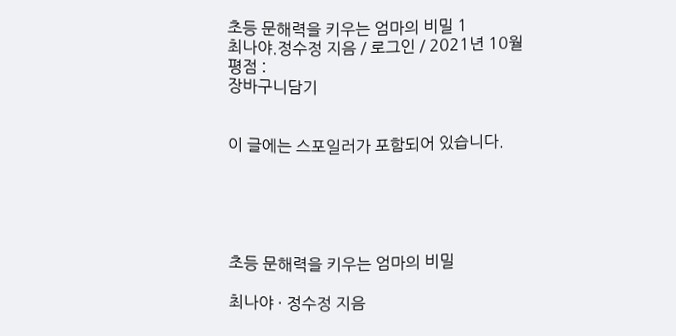초등 문해력을 키우는 엄마의 비밀 1
최나야.정수정 지음 / 로그인 / 2021년 10월
평점 :
장바구니담기


이 글에는 스포일러가 포함되어 있습니다.





초등 문해력을 키우는 엄마의 비밀

최나야 · 정수정 지음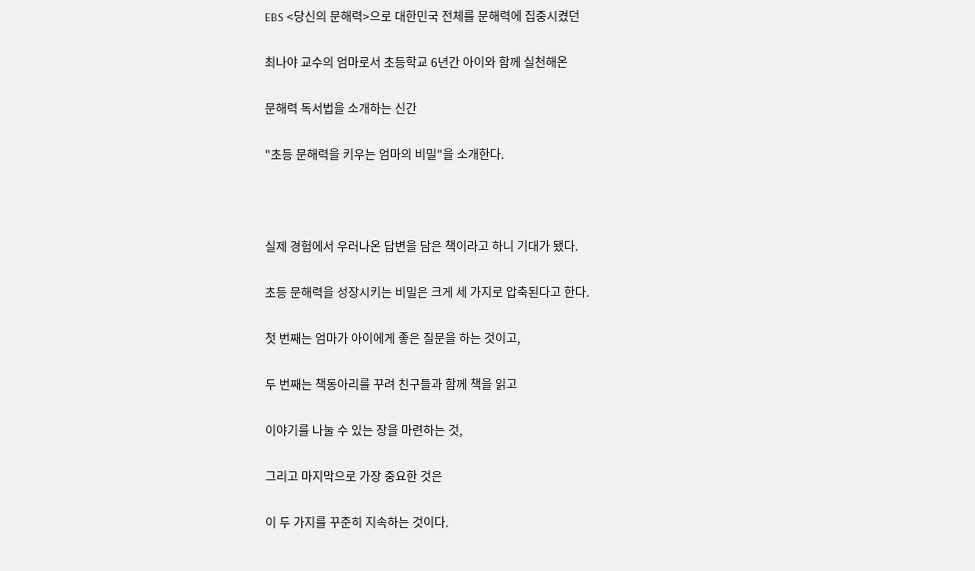EBS <당신의 문해력>으로 대한민국 전체를 문해력에 집중시켰던

최나야 교수의 엄마로서 초등학교 6년간 아이와 함께 실천해온

문해력 독서법을 소개하는 신간

"초등 문해력을 키우는 엄마의 비밀"을 소개한다.



실제 경험에서 우러나온 답변을 담은 책이라고 하니 기대가 됐다.

초등 문해력을 성장시키는 비밀은 크게 세 가지로 압축된다고 한다.

첫 번째는 엄마가 아이에게 좋은 질문을 하는 것이고,

두 번째는 책동아리를 꾸려 친구들과 함께 책을 읽고

이야기를 나눌 수 있는 장을 마련하는 것,

그리고 마지막으로 가장 중요한 것은

이 두 가지를 꾸준히 지속하는 것이다.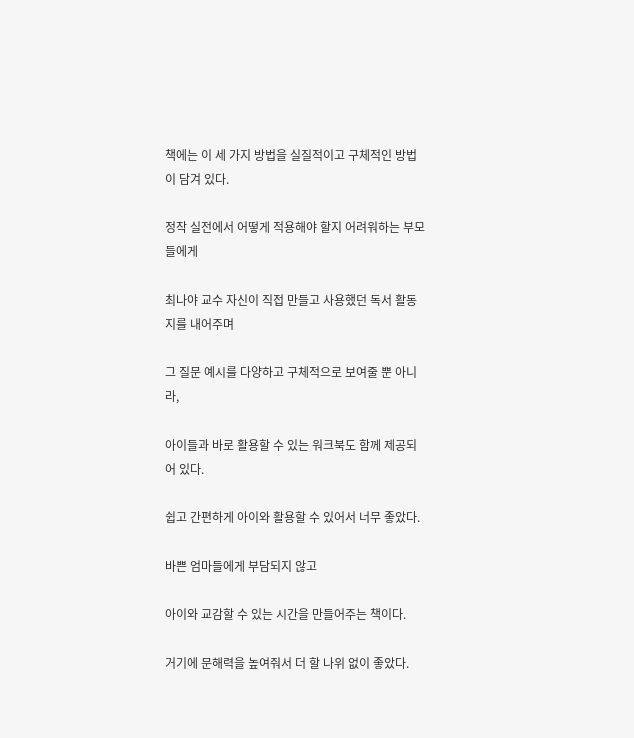책에는 이 세 가지 방법을 실질적이고 구체적인 방법이 담겨 있다.

정작 실전에서 어떻게 적용해야 할지 어려워하는 부모들에게

최나야 교수 자신이 직접 만들고 사용했던 독서 활동지를 내어주며

그 질문 예시를 다양하고 구체적으로 보여줄 뿐 아니라,

아이들과 바로 활용할 수 있는 워크북도 함께 제공되어 있다.

쉽고 간편하게 아이와 활용할 수 있어서 너무 좋았다.

바쁜 엄마들에게 부담되지 않고

아이와 교감할 수 있는 시간을 만들어주는 책이다.

거기에 문해력을 높여줘서 더 할 나위 없이 좋았다.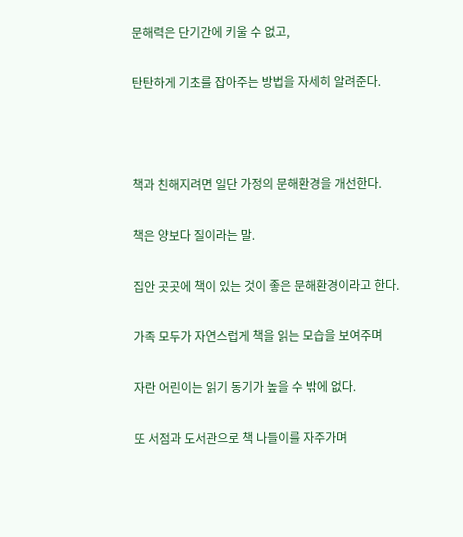문해력은 단기간에 키울 수 없고,

탄탄하게 기초를 잡아주는 방법을 자세히 알려준다.



책과 친해지려면 일단 가정의 문해환경을 개선한다.

책은 양보다 질이라는 말.

집안 곳곳에 책이 있는 것이 좋은 문해환경이라고 한다.

가족 모두가 자연스럽게 책을 읽는 모습을 보여주며

자란 어린이는 읽기 동기가 높을 수 밖에 없다.

또 서점과 도서관으로 책 나들이를 자주가며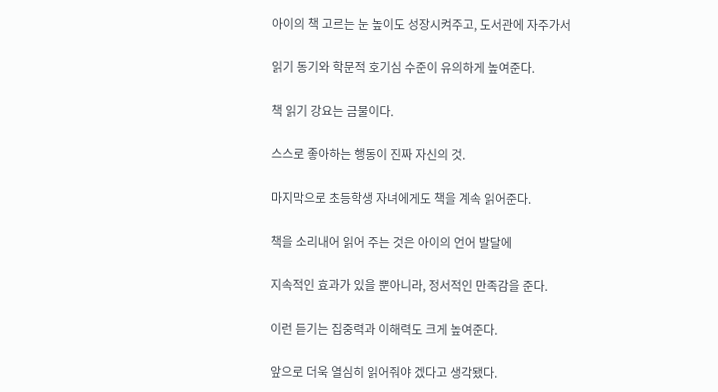아이의 책 고르는 눈 높이도 성장시켜주고, 도서관에 자주가서

읽기 동기와 학문적 호기심 수준이 유의하게 높여준다.

책 읽기 강요는 금물이다.

스스로 좋아하는 행동이 진짜 자신의 것.

마지막으로 초등학생 자녀에게도 책을 계속 읽어준다.

책을 소리내어 읽어 주는 것은 아이의 언어 발달에

지속적인 효과가 있을 뿐아니라, 정서적인 만족감을 준다.

이런 듣기는 집중력과 이해력도 크게 높여준다.

앞으로 더욱 열심히 읽어줘야 겠다고 생각됐다.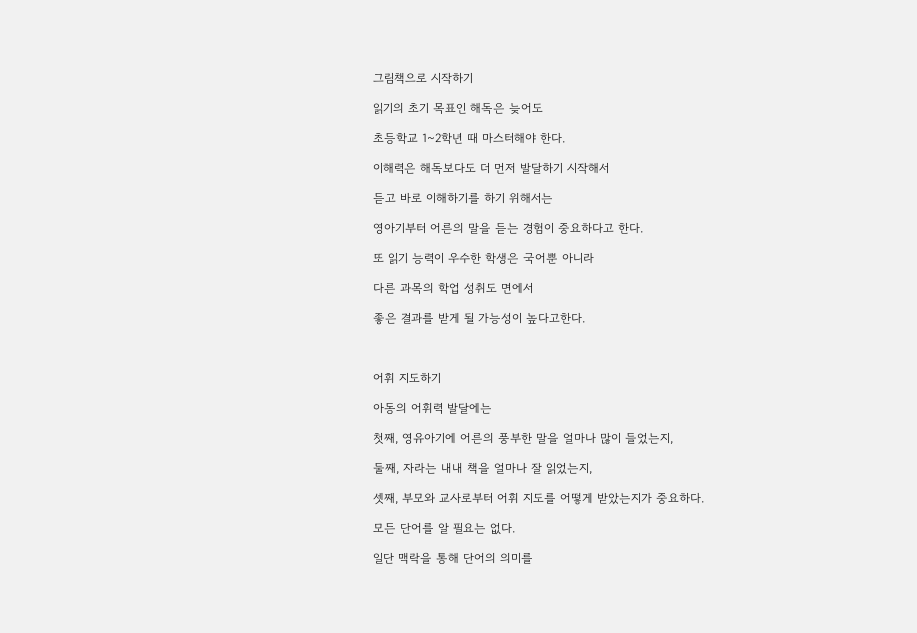그림책으로 시작하기

읽기의 초기 목표인 해독은 늦어도

초등학교 1~2학년 때 마스터해야 한다.

이해력은 해독보다도 더 먼저 발달하기 시작해서

듣고 바로 이해하기를 하기 위해서는

영아기부터 어른의 말을 듣는 경험이 중요하다고 한다.

또 읽기 능력이 우수한 학생은 국어뿐 아니라

다른 과목의 학업 성취도 면에서

좋은 결과를 받게 될 가능성이 높다고한다.



어휘 지도하기

아동의 어휘력 발달에는

첫째, 영유아기에 어른의 풍부한 말을 얼마나 많이 들었는지,

둘째, 자라는 내내 책을 얼마나 잘 읽었는지,

셋째, 부모와 교사로부터 어휘 지도를 어떻게 받았는지가 중요하다.

모든 단어를 알 필요는 없다.

일단 맥락을 통해 단어의 의미를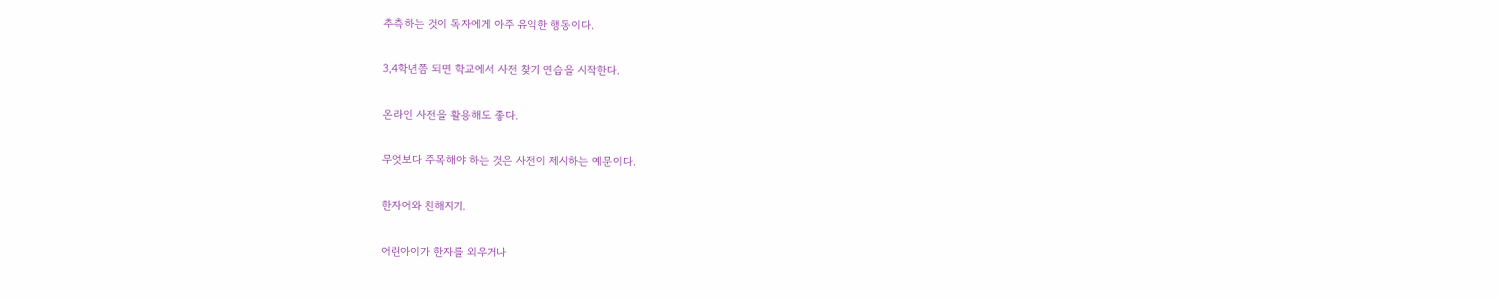추측하는 것이 독자에게 아주 유익한 행동이다.

3,4학년쯤 되면 학교에서 사전 찾기 연습을 시작한다.

온라인 사전을 활용해도 좋다.

무엇보다 주목해야 하는 것은 사전이 제시하는 예문이다.

한자어와 친해지기.

어린아이가 한자를 외우거나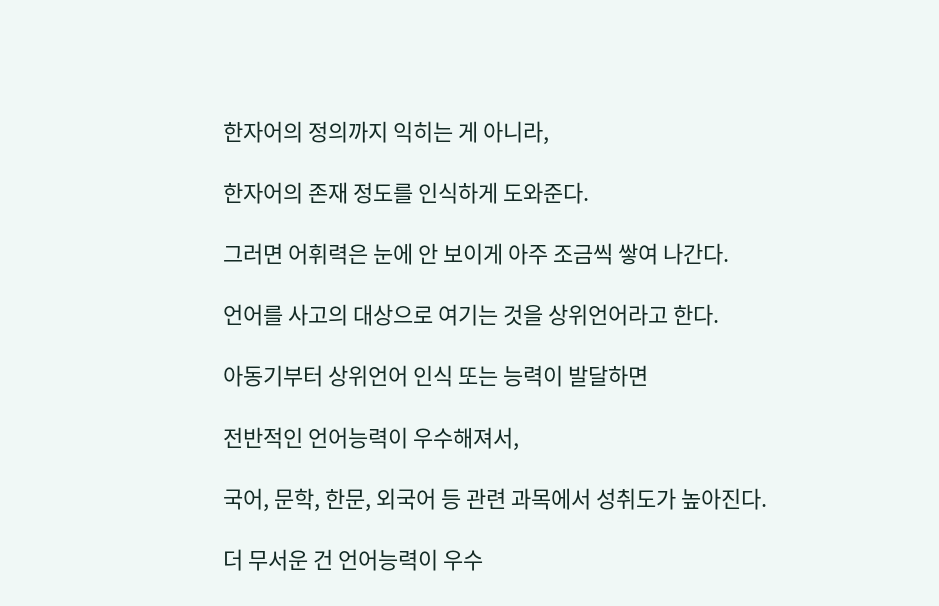한자어의 정의까지 익히는 게 아니라,

한자어의 존재 정도를 인식하게 도와준다.

그러면 어휘력은 눈에 안 보이게 아주 조금씩 쌓여 나간다.

언어를 사고의 대상으로 여기는 것을 상위언어라고 한다.

아동기부터 상위언어 인식 또는 능력이 발달하면

전반적인 언어능력이 우수해져서,

국어, 문학, 한문, 외국어 등 관련 과목에서 성취도가 높아진다.

더 무서운 건 언어능력이 우수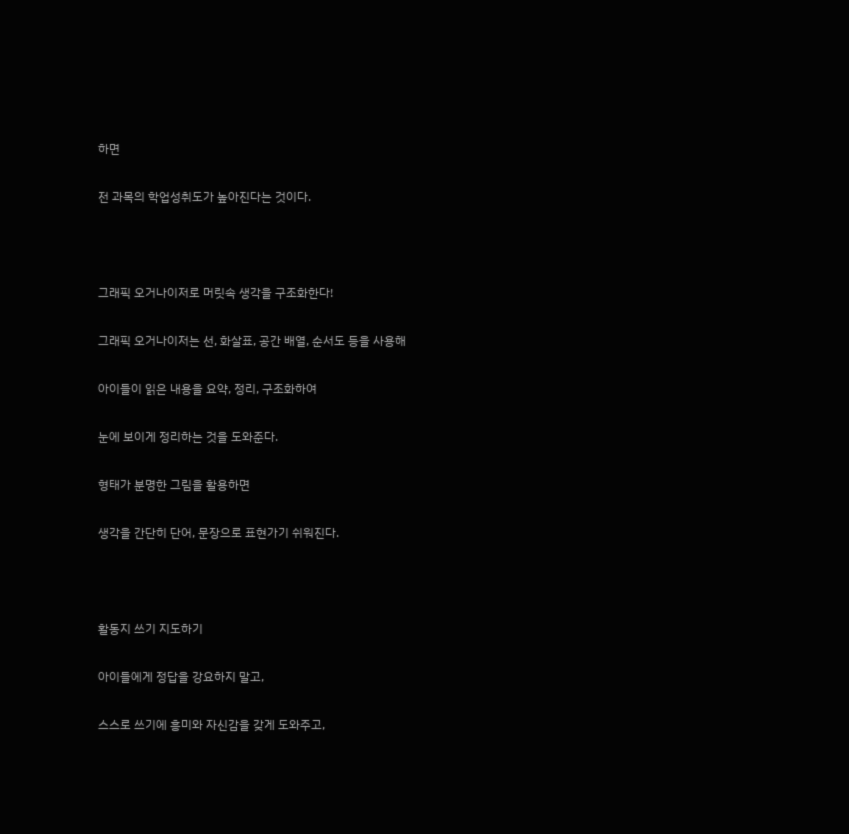하면

전 과목의 학업성취도가 높아진다는 것이다.



그래픽 오거나이저로 머릿속 생각을 구조화한다!

그래픽 오거나이저는 선, 화살표, 공간 배열, 순서도 등을 사용해

아이들이 읽은 내용을 요약, 정리, 구조화하여

눈에 보이게 정리하는 것을 도와준다.

형태가 분명한 그림을 활용하면

생각을 간단히 단어, 문장으로 표현가기 쉬워진다.



활동지 쓰기 지도하기

아이들에게 정답을 강요하지 말고,

스스로 쓰기에 흥미와 자신감을 갖게 도와주고,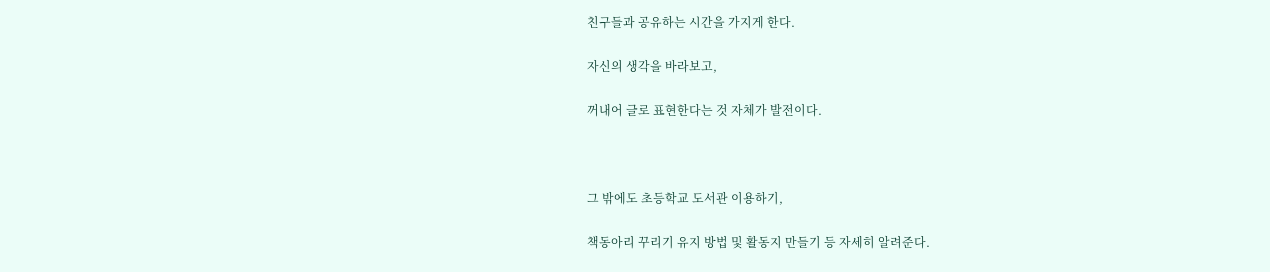친구들과 공유하는 시간을 가지게 한다.

자신의 생각을 바라보고,

꺼내어 글로 표현한다는 것 자체가 발전이다.



그 밖에도 초등학교 도서관 이용하기,

책동아리 꾸리기 유지 방법 및 활동지 만들기 등 자세히 알려준다.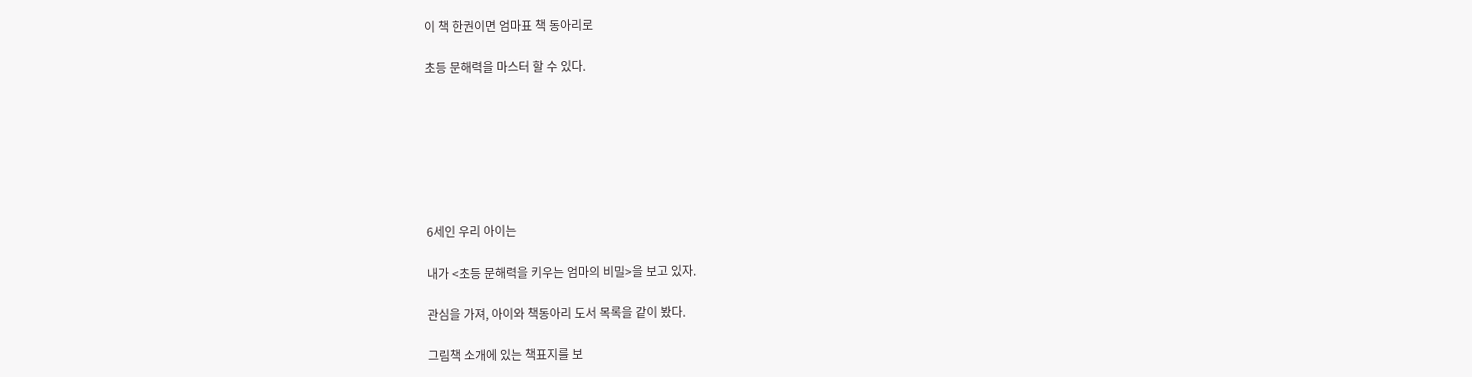이 책 한권이면 엄마표 책 동아리로

초등 문해력을 마스터 할 수 있다.







6세인 우리 아이는

내가 <초등 문해력을 키우는 엄마의 비밀>을 보고 있자.

관심을 가져, 아이와 책동아리 도서 목록을 같이 봤다.

그림책 소개에 있는 책표지를 보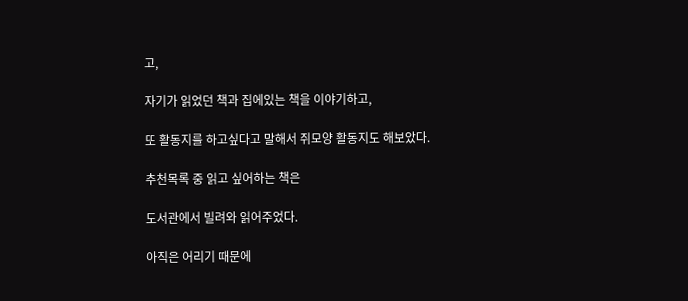고,

자기가 읽었던 책과 집에있는 책을 이야기하고,

또 활동지를 하고싶다고 말해서 쥐모양 활동지도 해보았다.

추천목록 중 읽고 싶어하는 책은

도서관에서 빌려와 읽어주었다.

아직은 어리기 때문에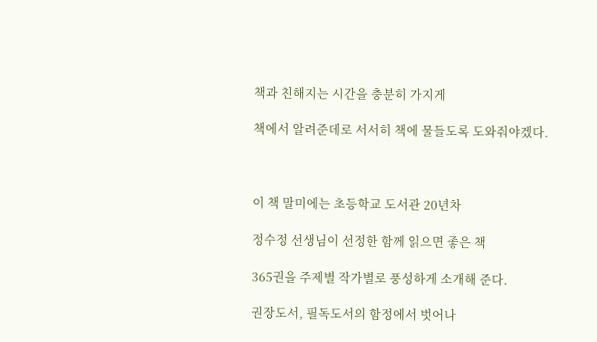책과 친해지는 시간을 충분히 가지게

책에서 알려준데로 서서히 책에 물들도록 도와줘야겠다.



이 책 말미에는 초등학교 도서관 20년차

정수정 선생님이 선정한 함께 읽으면 좋은 책

365권을 주제별 작가별로 풍성하게 소개해 준다.

권장도서, 필독도서의 함정에서 벗어나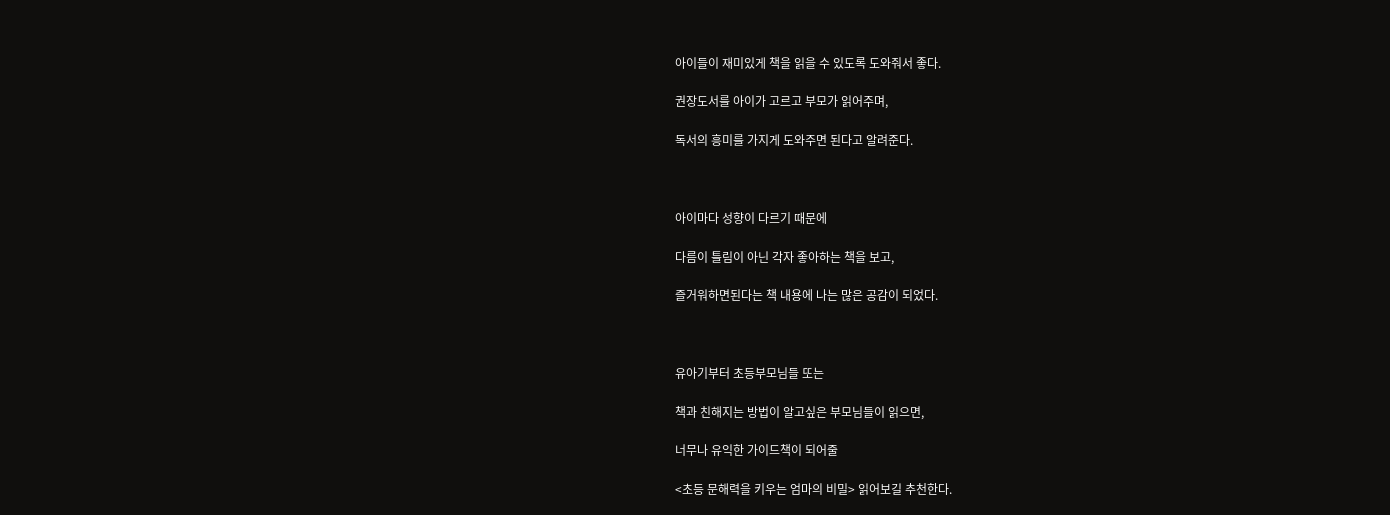아이들이 재미있게 책을 읽을 수 있도록 도와줘서 좋다.

권장도서를 아이가 고르고 부모가 읽어주며,

독서의 흥미를 가지게 도와주면 된다고 알려준다.



아이마다 성향이 다르기 때문에

다름이 틀림이 아닌 각자 좋아하는 책을 보고,

즐거워하면된다는 책 내용에 나는 많은 공감이 되었다.



유아기부터 초등부모님들 또는

책과 친해지는 방법이 알고싶은 부모님들이 읽으면,

너무나 유익한 가이드책이 되어줄

<초등 문해력을 키우는 엄마의 비밀> 읽어보길 추천한다.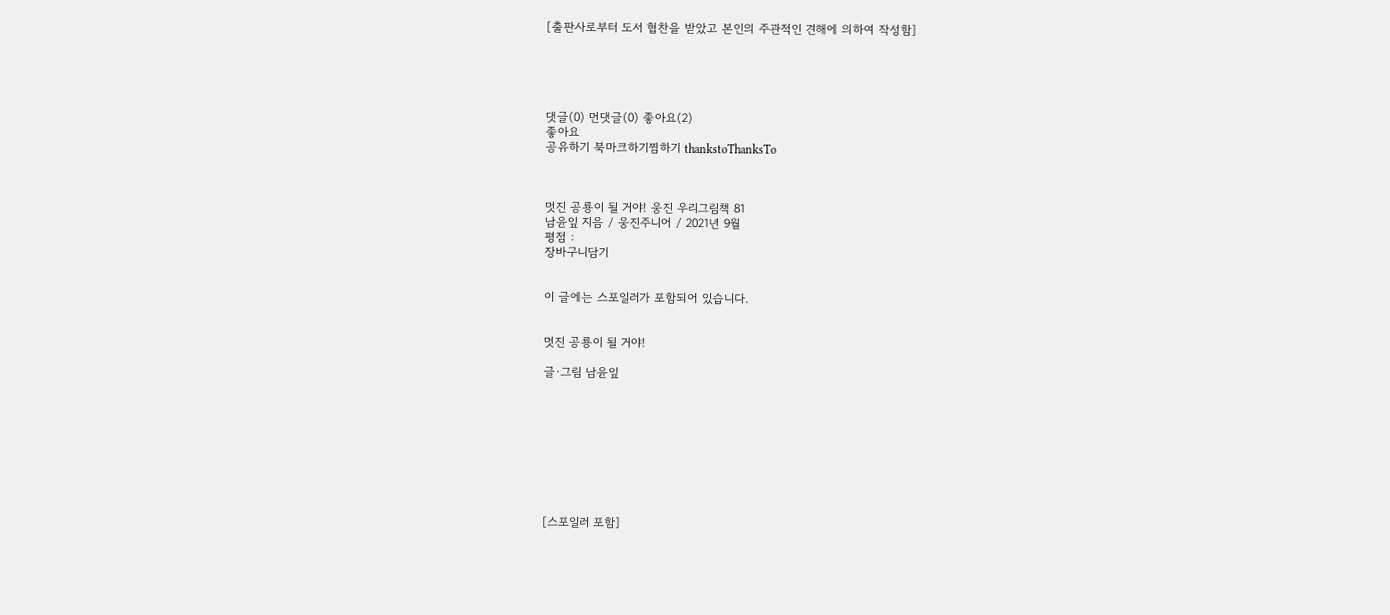[출판사로부터 도서 협찬을 받았고 본인의 주관적인 견해에 의하여 작성함]





댓글(0) 먼댓글(0) 좋아요(2)
좋아요
공유하기 북마크하기찜하기 thankstoThanksTo



멋진 공룡이 될 거야! 웅진 우리그림책 81
남윤잎 지음 / 웅진주니어 / 2021년 9월
평점 :
장바구니담기


이 글에는 스포일러가 포함되어 있습니다.


멋진 공룡이 될 거야!

글·그림 남윤잎









[스포일러 포함]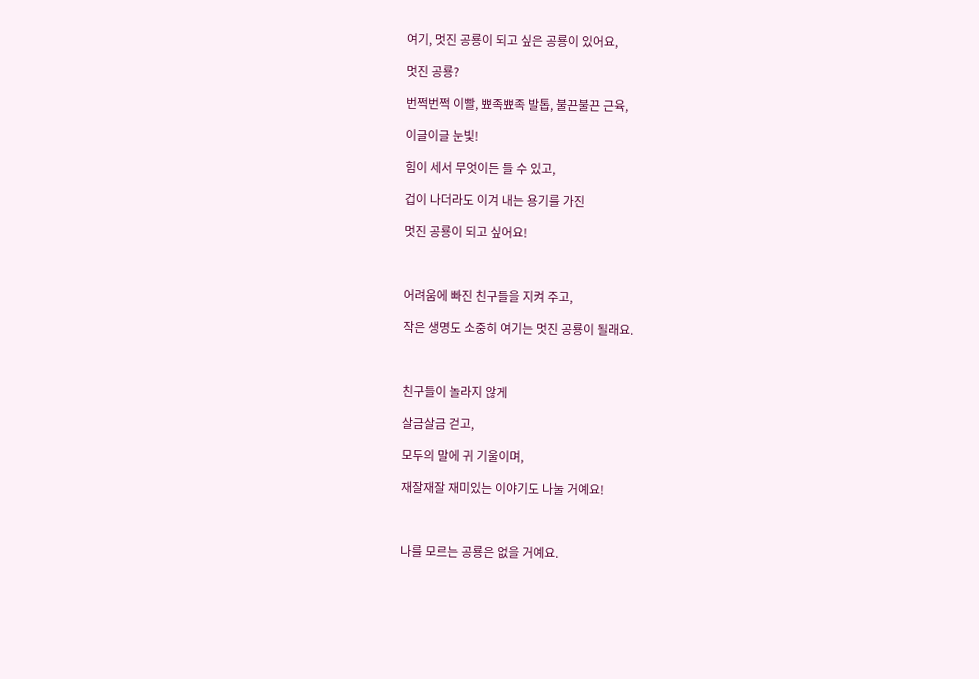여기, 멋진 공룡이 되고 싶은 공룡이 있어요,

멋진 공룡?

번쩍번쩍 이빨, 뾰족뾰족 발톱, 불끈불끈 근육,

이글이글 눈빛!

힘이 세서 무엇이든 들 수 있고,

겁이 나더라도 이겨 내는 용기를 가진

멋진 공룡이 되고 싶어요!



어려움에 빠진 친구들을 지켜 주고,

작은 생명도 소중히 여기는 멋진 공룡이 될래요.



친구들이 놀라지 않게

살금살금 걷고,

모두의 말에 귀 기울이며,

재잘재잘 재미있는 이야기도 나눌 거예요!



나를 모르는 공룡은 없을 거예요.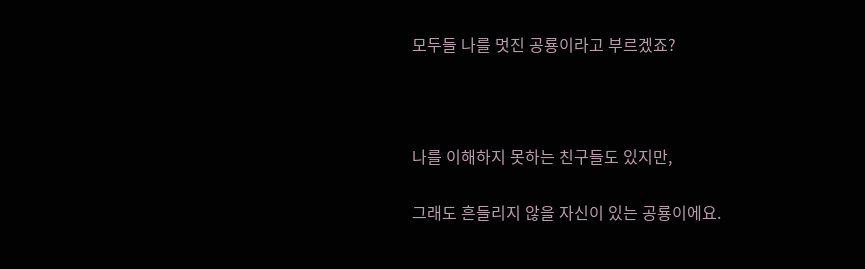모두들 나를 멋진 공룡이라고 부르겠죠?



나를 이해하지 못하는 친구들도 있지만,

그래도 흔들리지 않을 자신이 있는 공룡이에요.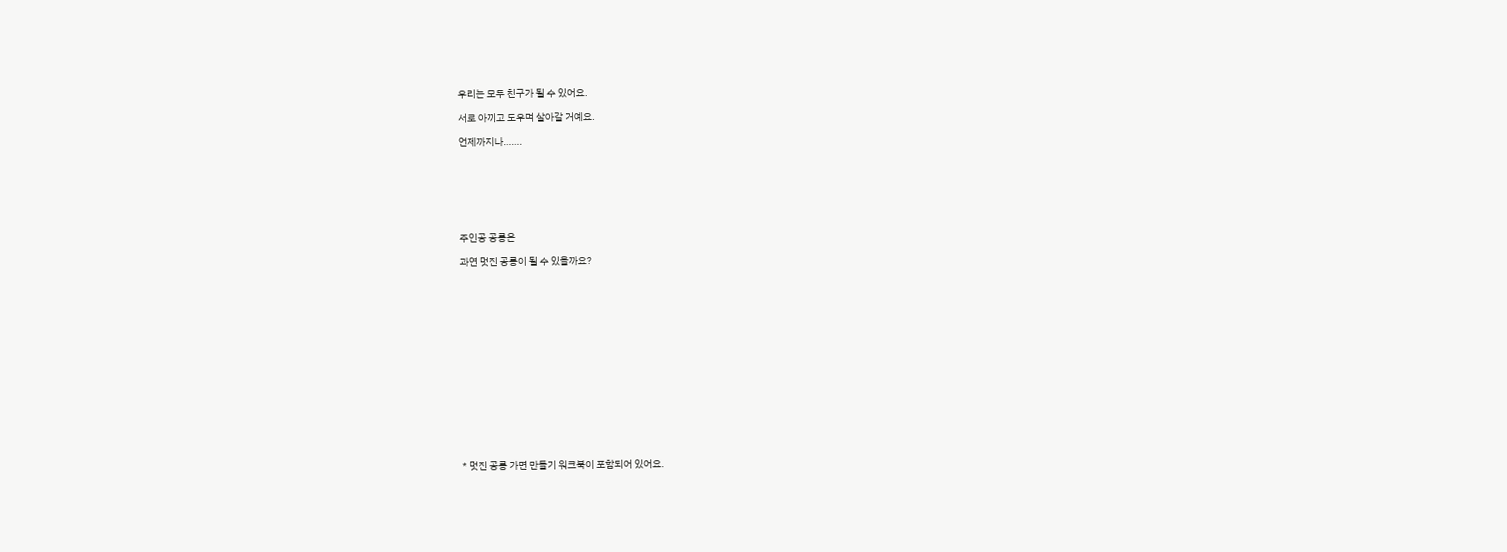우리는 모두 친구가 될 수 있어요.

서로 아끼고 도우며 살아갈 거예요.

언제까지나…….







주인공 공룡은

과연 멋진 공룡이 될 수 있을까요?
















* 멋진 공룡 가면 만들기 워크북이 포함되어 있어요.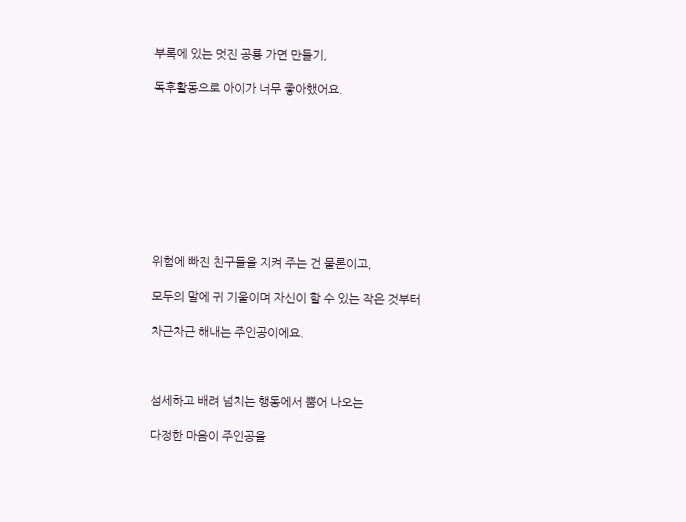부록에 있는 멋진 공룡 가면 만들기,

독후활동으로 아이가 너무 좋아했어요.









위험에 빠진 친구들을 지켜 주는 건 물론이고,

모두의 말에 귀 기울이며 자신이 할 수 있는 작은 것부터

차근차근 해내는 주인공이에요.



섬세하고 배려 넘치는 행동에서 뿜어 나오는

다정한 마음이 주인공을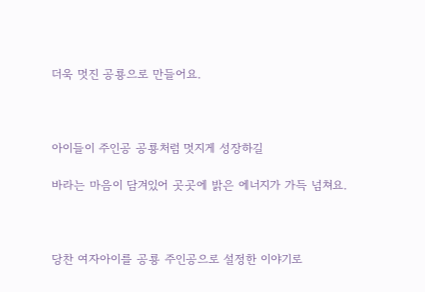더욱 멋진 공룡으로 만들어요.



아이들이 주인공 공룡처럼 멋지게 성장하길

바라는 마음이 담겨있어 곳곳에 밝은 에너지가 가득 넘쳐요.



당찬 여자아이를 공룡 주인공으로 설정한 이야기로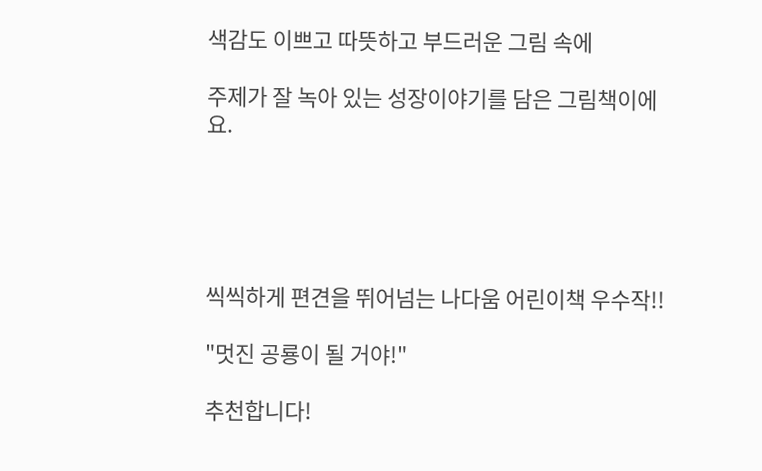색감도 이쁘고 따뜻하고 부드러운 그림 속에

주제가 잘 녹아 있는 성장이야기를 담은 그림책이에요.





씩씩하게 편견을 뛰어넘는 나다움 어린이책 우수작!!

"멋진 공룡이 될 거야!"

추천합니다!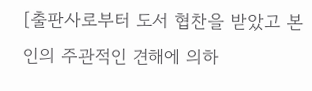[출판사로부터 도서 협찬을 받았고 본인의 주관적인 견해에 의하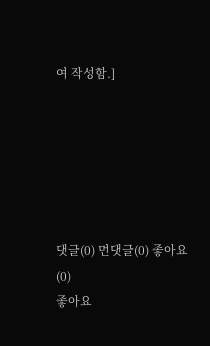여 작성함.]






댓글(0) 먼댓글(0) 좋아요(0)
좋아요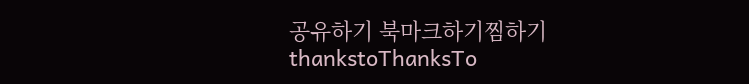공유하기 북마크하기찜하기 thankstoThanksTo